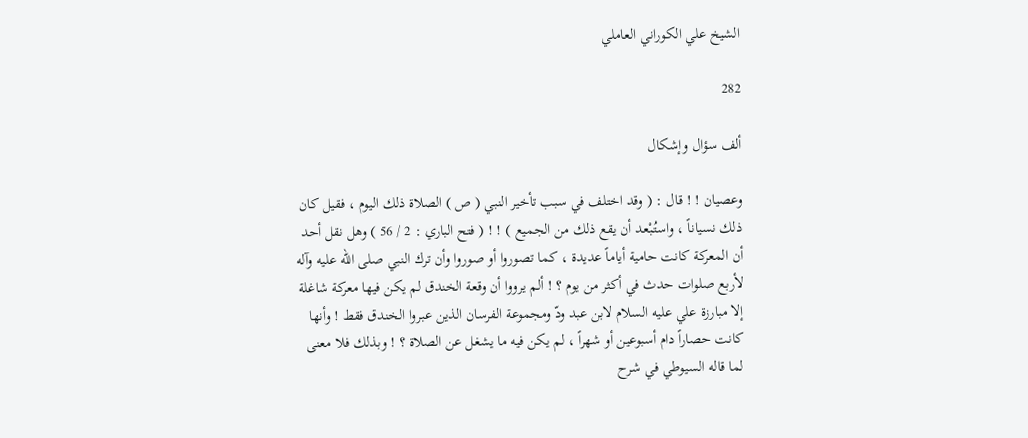الشيخ علي الكوراني العاملي

282

ألف سؤال وإشكال

وعصيان ! ! قال : ( وقد اختلف في سبب تأخير النبي ( ص ) الصلاة ذلك اليوم ، فقيل كان ذلك نسياناً ، واستُبْعد أن يقع ذلك من الجميع ) ! ! ( فتح الباري : 2 / 56 ) وهل نقل أحد أن المعركة كانت حامية أياماً عديدة ، كما تصوروا أو صوروا وأن ترك النبي صلى الله عليه وآله لأربع صلوات حدث في أكثر من يوم ؟ ! ألم يرووا أن وقعة الخندق لم يكن فيها معركة شاغلة إلا مبارزة علي عليه السلام لابن عبد ودّ ومجموعة الفرسان الذين عبروا الخندق فقط ! وأنها كانت حصاراً دام أسبوعين أو شهراً ، لم يكن فيه ما يشغل عن الصلاة ؟ ! وبذلك فلا معنى لما قاله السيوطي في شرح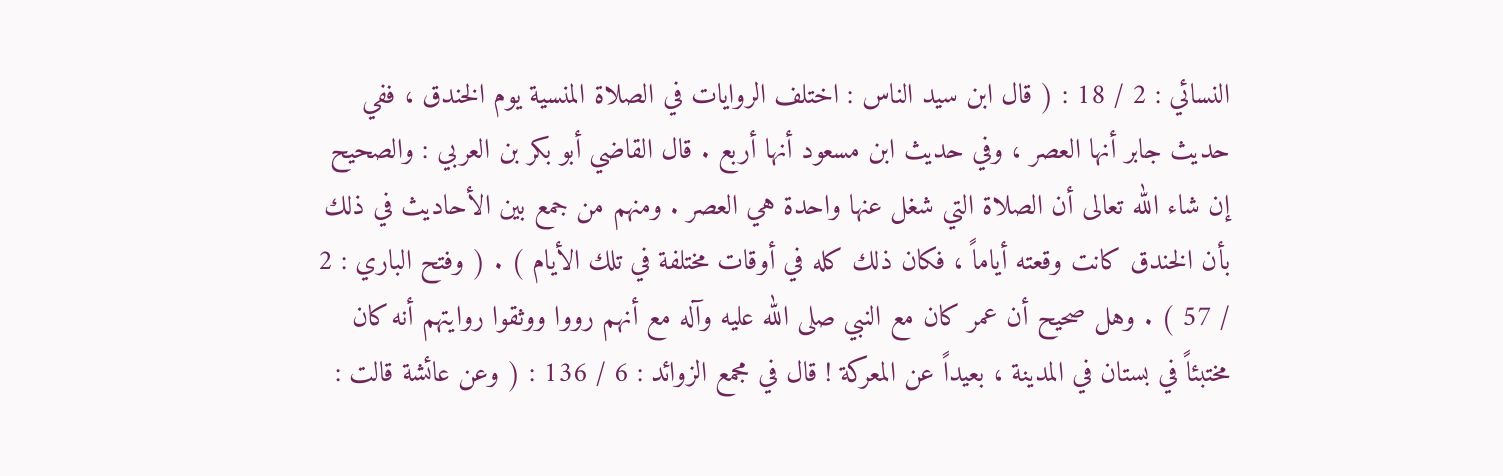النسائي : 2 / 18 : ( قال ابن سيد الناس : اختلف الروايات في الصلاة المنسية يوم الخندق ، ففي حديث جابر أنها العصر ، وفي حديث ابن مسعود أنها أربع . قال القاضي أبو بكر بن العربي : والصحيح إن شاء الله تعالى أن الصلاة التي شغل عنها واحدة هي العصر . ومنهم من جمع بين الأحاديث في ذلك بأن الخندق كانت وقعته أياماً ، فكان ذلك كله في أوقات مختلفة في تلك الأيام ) . ( وفتح الباري : 2 / 57 ) . وهل صحيح أن عمر كان مع النبي صلى الله عليه وآله مع أنهم رووا ووثقوا روايتهم أنه كان مختبئاً في بستان في المدينة ، بعيداً عن المعركة ! قال في مجمع الزوائد : 6 / 136 : ( وعن عائشة قالت :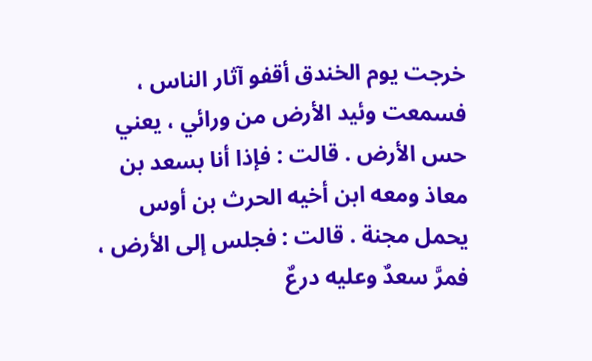خرجت يوم الخندق أقفو آثار الناس ، فسمعت وئيد الأرض من ورائي ، يعني حس الأرض . قالت : فإذا أنا بسعد بن معاذ ومعه ابن أخيه الحرث بن أوس يحمل مجنة . قالت : فجلس إلى الأرض ، فمرَّ سعدٌ وعليه درعٌ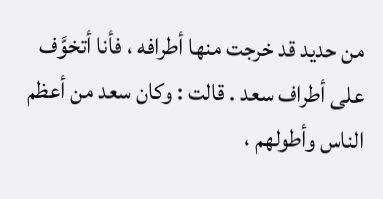من حديد قد خرجت منها أطرافه ، فأنا أتخوَّف على أطراف سعد . قالت : وكان سعد من أعظم الناس وأطولهم ،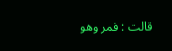قالت : فمر وهو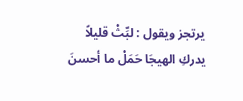يرتجز ويقول : لبِّثْ قليلاً يدركِ الهيجَا حَمَلْ ما أحسنَ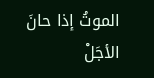الموتُ إذا حانَ الأجَلْ